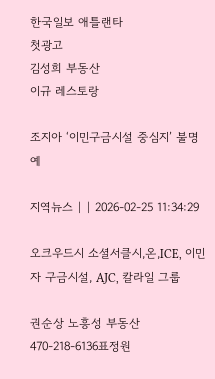한국일보 애틀랜타
첫광고
김성희 부동산
이규 레스토랑

조지아 ‘이민구금시설 중심지’ 불명예

지역뉴스 | | 2026-02-25 11:34:29

오크우드시 소셜서클시,온,ICE, 이민자 구금시설, AJC, 칼라일 그룹

권순상 노흥성 부동산 470-218-6136표정원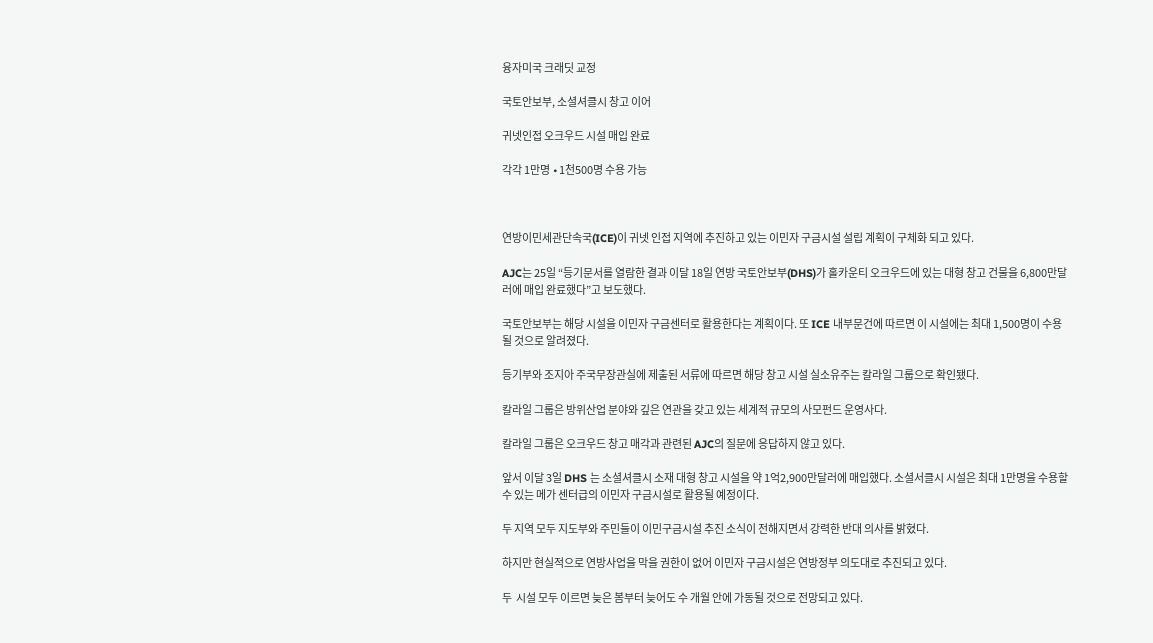융자미국 크래딧 교정

국토안보부, 소셜셔클시 창고 이어

귀넷인접 오크우드 시설 매입 완료

각각 1만명 ∙1천500명 수용 가능



연방이민세관단속국(ICE)이 귀넷 인접 지역에 추진하고 있는 이민자 구금시설 설립 계획이 구체화 되고 있다.

AJC는 25일 “등기문서를 열람한 결과 이달 18일 연방 국토안보부(DHS)가 홀카운티 오크우드에 있는 대형 창고 건물을 6,800만달러에 매입 완료했다”고 보도했다.

국토안보부는 해당 시설을 이민자 구금센터로 활용한다는 계획이다. 또 ICE 내부문건에 따르면 이 시설에는 최대 1,500명이 수용될 것으로 알려졌다.

등기부와 조지아 주국무장관실에 제출된 서류에 따르면 해당 창고 시설 실소유주는 칼라일 그룹으로 확인됐다.

칼라일 그룹은 방위산업 분야와 깊은 연관을 갖고 있는 세계적 규모의 사모펀드 운영사다.

칼라일 그룹은 오크우드 창고 매각과 관련된 AJC의 질문에 응답하지 않고 있다.

앞서 이달 3일 DHS 는 소셜셔클시 소재 대형 창고 시설을 약 1억2,900만달러에 매입했다. 소셜서클시 시설은 최대 1만명을 수용할 수 있는 메가 센터급의 이민자 구금시설로 활용될 예정이다.

두 지역 모두 지도부와 주민들이 이민구금시설 추진 소식이 전해지면서 강력한 반대 의사를 밝혔다.

하지만 현실적으로 연방사업을 막을 권한이 없어 이민자 구금시설은 연방정부 의도대로 추진되고 있다.

두  시설 모두 이르면 늦은 봄부터 늦어도 수 개월 안에 가동될 것으로 전망되고 있다.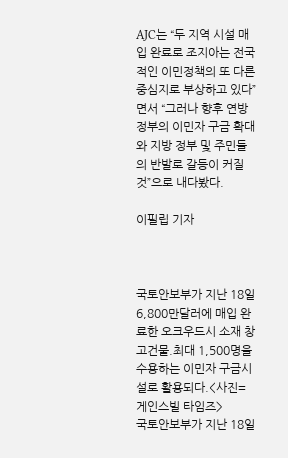AJC는 “두 지역 시설 매입 완료로 조지아는 전국적인 이민정책의 또 다른 중심지로 부상하고 있다”면서 “그러나 향후 연방정부의 이민자 구금 확대와 지방 정부 및 주민들의 반발로 갈등이 커질 것”으로 내다봤다.

이필립 기자



국토안보부가 지난 18일 6,800만달러에 매입 완료한 오크우드시 소재 창고건물.최대 1,500명을 수용하는 이민자 구금시설로 활용되다.<사진=게인스빌 타임즈>
국토안보부가 지난 18일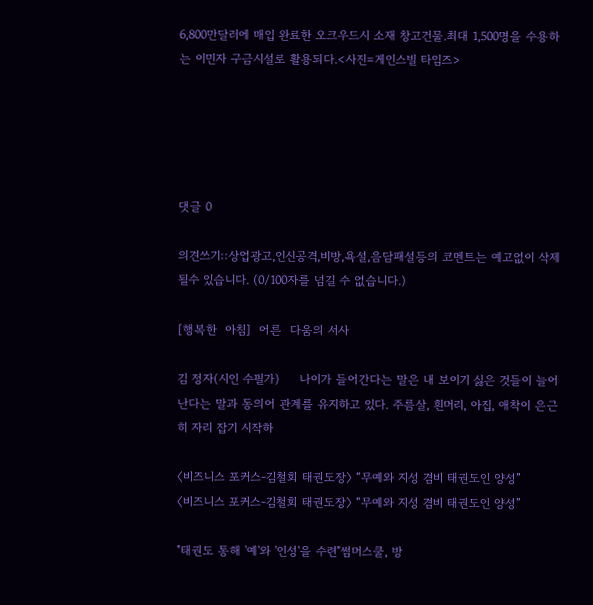6,800만달러에 매입 완료한 오크우드시 소재 창고건물.최대 1,500명을 수용하는 이민자 구금시설로 활용되다.<사진=게인스빌 타임즈>





댓글 0

의견쓰기::상업광고,인신공격,비방,욕설,음담패설등의 코멘트는 예고없이 삭제될수 있습니다. (0/100자를 넘길 수 없습니다.)

[행복한  아침]  어른  다움의 서사

김 정자(시인 수필가)     나이가 들어간다는 말은 내 보이기 싫은 것들이 늘어난다는 말과 동의어 관계를 유지하고 있다. 주름살, 흰머리, 아집, 애착이 은근히 자리 잡기 시작하

〈비즈니스 포커스-김철회 태권도장〉 “무예와 지성 겸비 태권도인 양성”
〈비즈니스 포커스-김철회 태권도장〉 “무예와 지성 겸비 태권도인 양성”

"태권도 통해 '예'와 '인성'을 수련"썸머스쿨, 방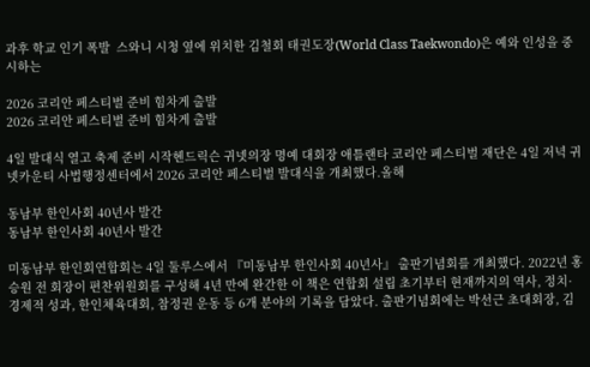과후 학교 인기 폭발  스와니 시청 옆에 위치한 김철회 태권도장(World Class Taekwondo)은 예와 인성을 중시하는

2026 코리안 페스티벌 준비 힘차게 출발
2026 코리안 페스티벌 준비 힘차게 출발

4일 발대식 열고 축제 준비 시작헨드릭슨 귀넷의장 명예 대회장 애틀랜타 코리안 페스티벌 재단은 4일 저녁 귀넷카운티 사법행정센터에서 2026 코리안 페스티벌 발대식을 개최했다.올해

동남부 한인사회 40년사 발간
동남부 한인사회 40년사 발간

미동남부 한인회연합회는 4일 둘루스에서 『미동남부 한인사회 40년사』 출판기념회를 개최했다. 2022년 홍승원 전 회장이 편찬위원회를 구성해 4년 만에 완간한 이 책은 연합회 설립 초기부터 현재까지의 역사, 정치·경제적 성과, 한인체육대회, 참정권 운동 등 6개 분야의 기록을 담았다. 출판기념회에는 박선근 초대회장, 김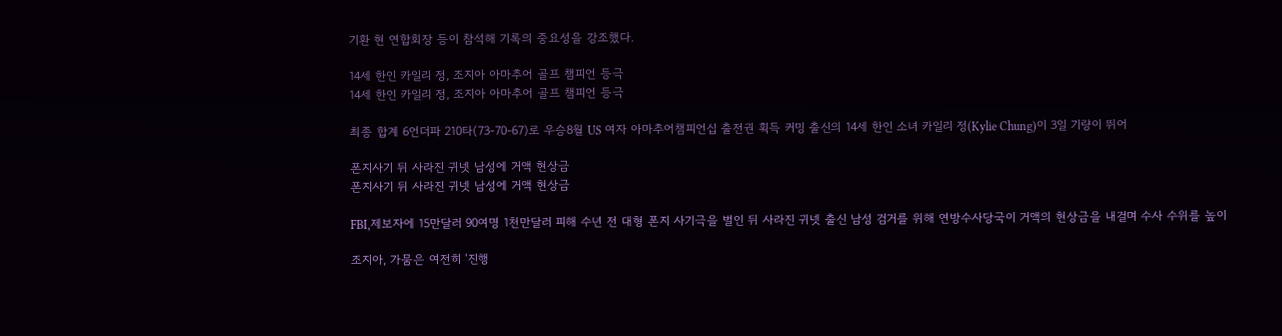기환 현 연합회장 등이 참석해 기록의 중요성을 강조했다.

14세 한인 카일리 정, 조지아 아마추어 골프 챔피언 등극
14세 한인 카일리 정, 조지아 아마추어 골프 챔피언 등극

최종 합계 6언더파 210타(73-70-67)로 우승8월 US 여자 아마추어챔피언십 출전권 획득 커밍 출신의 14세 한인 소녀 카일리 정(Kylie Chung)이 3일 기량이 뛰어

폰지사기 뒤 사라진 귀넷 남성에 거액 현상금
폰지사기 뒤 사라진 귀넷 남성에 거액 현상금

FBI,제보자에 15만달러 90여명 1천만달러 피해 수년 전 대형 폰지 사기극을 벌인 뒤 사라진 귀넷 출신 남성 검거를 위해 연방수사당국이 거액의 현상금을 내걸며 수사 수위를 높이

조지아, 가뭄은 여전히 ‘진행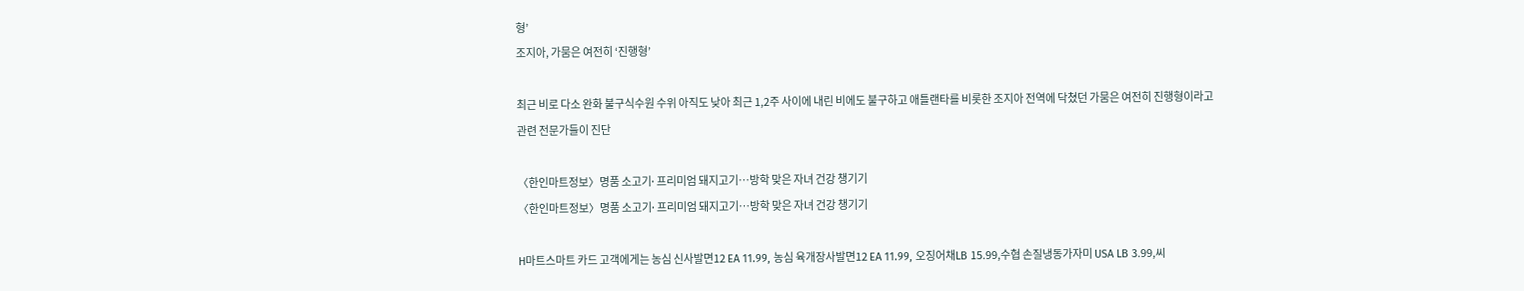형’
조지아, 가뭄은 여전히 ‘진행형’

최근 비로 다소 완화 불구식수원 수위 아직도 낮아 최근 1,2주 사이에 내린 비에도 불구하고 애틀랜타를 비롯한 조지아 전역에 닥쳤던 가뭄은 여전히 진행형이라고 관련 전문가들이 진단

〈한인마트정보〉명품 소고기∙ 프리미엄 돼지고기…방학 맞은 자녀 건강 챙기기
〈한인마트정보〉명품 소고기∙ 프리미엄 돼지고기…방학 맞은 자녀 건강 챙기기

H마트스마트 카드 고객에게는 농심 신사발면12 EA 11.99, 농심 육개장사발면12 EA 11.99, 오징어채LB 15.99,수협 손질냉동가자미 USA LB 3.99,씨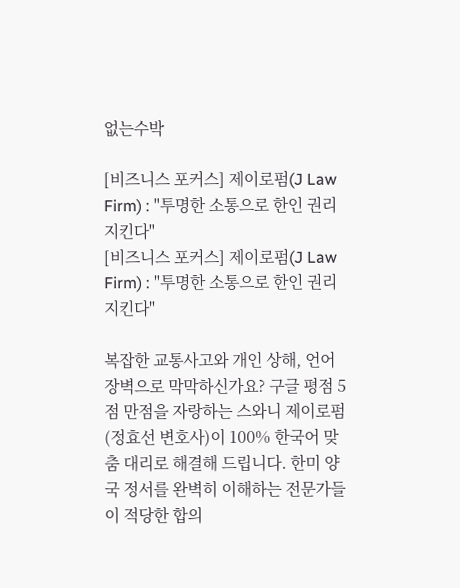없는수박

[비즈니스 포커스] 제이로펌(J Law Firm) : "투명한 소통으로 한인 권리 지킨다"
[비즈니스 포커스] 제이로펌(J Law Firm) : "투명한 소통으로 한인 권리 지킨다"

복잡한 교통사고와 개인 상해, 언어 장벽으로 막막하신가요? 구글 평점 5점 만점을 자랑하는 스와니 제이로펌(정효선 변호사)이 100% 한국어 맞춤 대리로 해결해 드립니다. 한미 양국 정서를 완벽히 이해하는 전문가들이 적당한 합의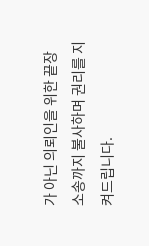가 아닌 의뢰인을 위한 끝장 소송까지 불사하며 권리를 지켜드립니다.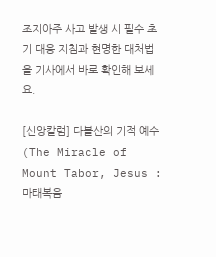조지아주 사고 발생 시 필수 초기 대응 지침과 현명한 대처법을 기사에서 바로 확인해 보세요.

[신앙칼럼] 다볼산의 기적 예수 (The Miracle of Mount Tabor, Jesus : 마태복음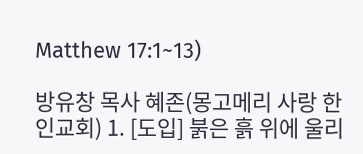Matthew 17:1~13)

방유창 목사 혜존(몽고메리 사랑 한인교회) 1. [도입] 붉은 흙 위에 울리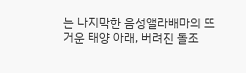는 나지막한 음성앨라배마의 뜨거운 태양 아래, 버려진 돌조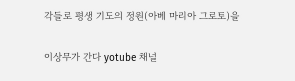각들로 평생 기도의 정원(아베 마리아 그로토)을

이상무가 간다 yotube 채널